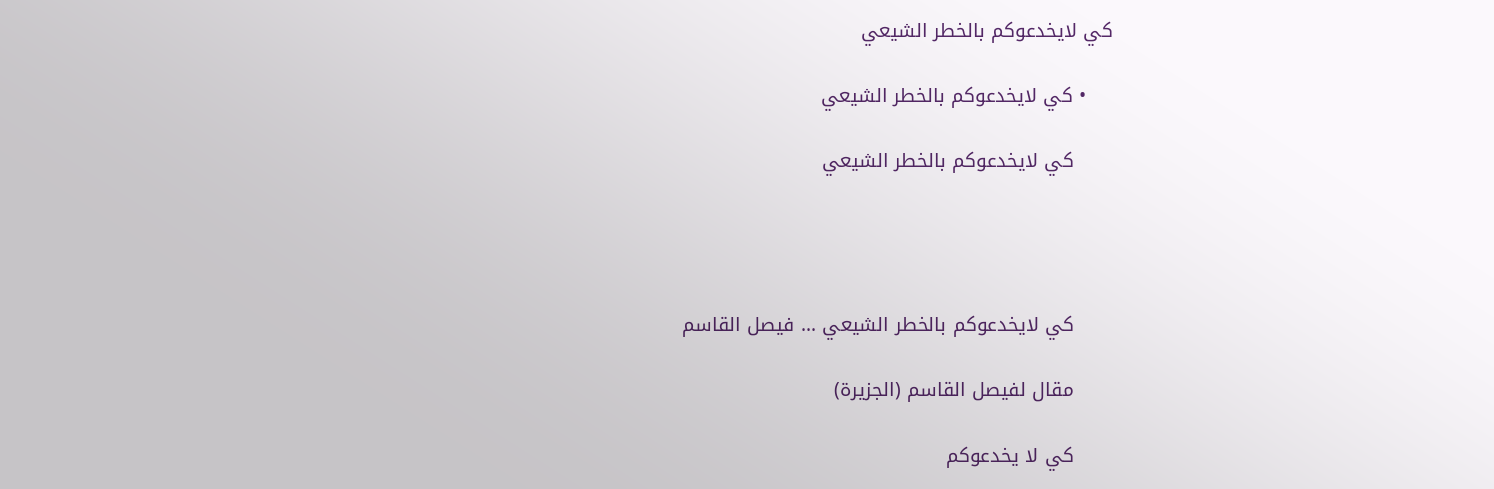كي لايخدعوكم بالخطر الشيعي

    • كي لايخدعوكم بالخطر الشيعي

      كي لايخدعوكم بالخطر الشيعي




      كي لايخدعوكم بالخطر الشيعي ... فيصل القاسم

      مقال لفيصل القاسم (الجزيرة)

      كي لا يخدعوكم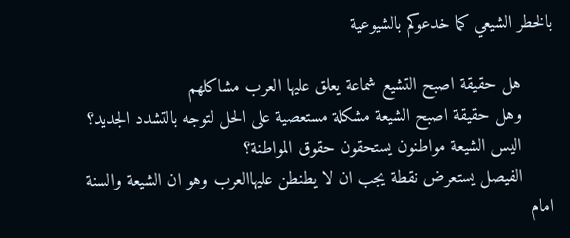بالخطر الشيعي كما خدعوكم بالشيوعية

      هل حقيقة اصبح التشيع شماعة يعلق عليها العرب مشاكلهم
      وهل حقيقة اصبح الشيعة مشكلة مستعصية على الحل لتوجه بالتشدد الجديد؟
      اليس الشيعة مواطنون يستحقون حقوق المواطنة؟
      الفيصل يستعرض نقطة يجب ان لا يطنطن عليهاالعرب وهو ان الشيعة والسنة امام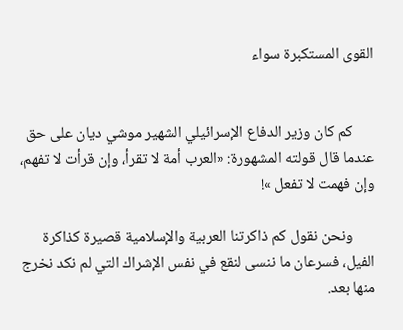القوى المستكبرة سواء


      كم كان وزير الدفاع الإسرائيلي الشهير موشي ديان على حق عندما قال قولته المشهورة: «العرب أمة لا تقرأ، وإن قرأت لا تفهم، وإن فهمت لا تفعل »!

      ونحن نقول كم ذاكرتنا العربية والإسلامية قصيرة كذاكرة الفيل، فسرعان ما ننسى لنقع في نفس الإشراك التي لم نكد نخرج منها بعد.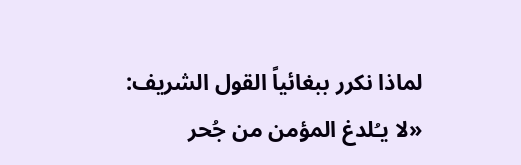لماذا نكرر ببغائياً القول الشريف: «لا يـُلدغ المؤمن من جُحر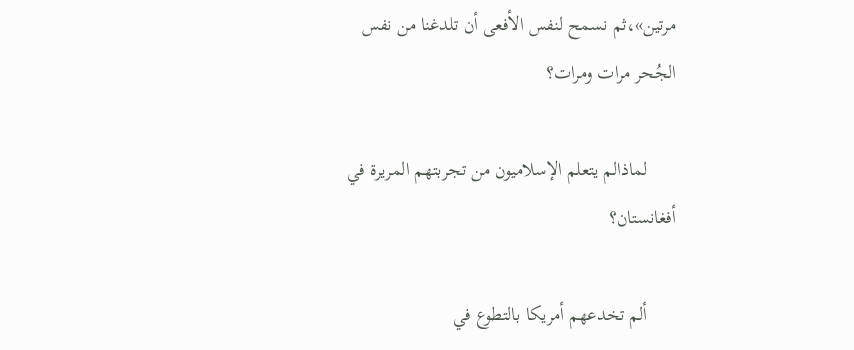مرتين»،ثم نسمح لنفس الأفعى أن تلدغنا من نفس الجُحر مرات ومرات؟

      لماذالم يتعلم الإسلاميون من تجربتهم المريرة في أفغانستان؟

      ألم تخدعهم أمريكا بالتطوع في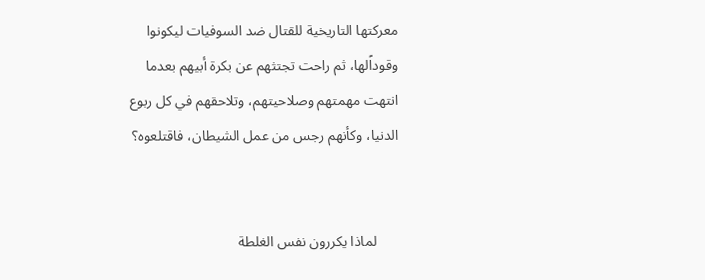معركتها التاريخية للقتال ضد السوفيات ليكونوا وقوداًلها، ثم راحت تجتثهم عن بكرة أبيهم بعدما انتهت مهمتهم وصلاحيتهم، وتلاحقهم في كل ربوع الدنيا، وكأنهم رجس من عمل الشيطان، فاقتلعوه؟


      لماذا يكررون نفس الغلطة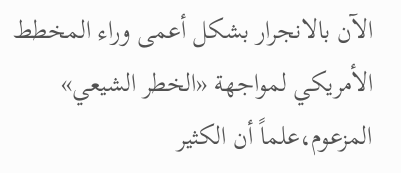الآن بالانجرار بشكل أعمى وراء المخطط الأمريكي لمواجهة «الخطر الشيعي» المزعوم،علماً أن الكثير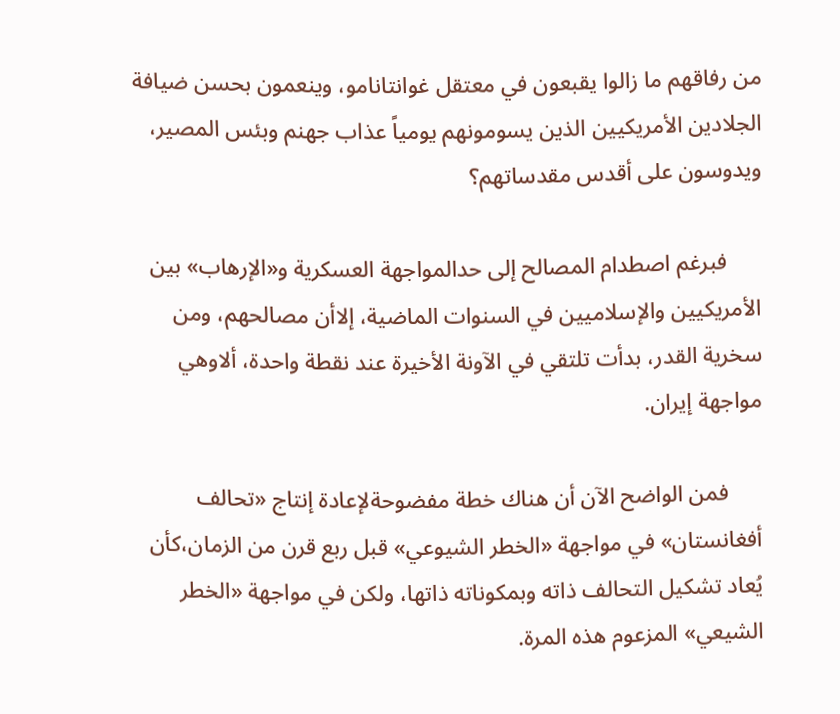من رفاقهم ما زالوا يقبعون في معتقل غوانتانامو، وينعمون بحسن ضيافة الجلادين الأمريكيين الذين يسومونهم يومياً عذاب جهنم وبئس المصير، ويدوسون على أقدس مقدساتهم؟

      فبرغم اصطدام المصالح إلى حدالمواجهة العسكرية و«الإرهاب» بين الأمريكيين والإسلاميين في السنوات الماضية، إلاأن مصالحهم، ومن سخرية القدر، بدأت تلتقي في الآونة الأخيرة عند نقطة واحدة، ألاوهي مواجهة إيران.

      فمن الواضح الآن أن هناك خطة مفضوحةلإعادة إنتاج «تحالف أفغانستان» في مواجهة «الخطر الشيوعي» قبل ربع قرن من الزمان،كأن يُعاد تشكيل التحالف ذاته وبمكوناته ذاتها، ولكن في مواجهة «الخطر الشيعي» المزعوم هذه المرة.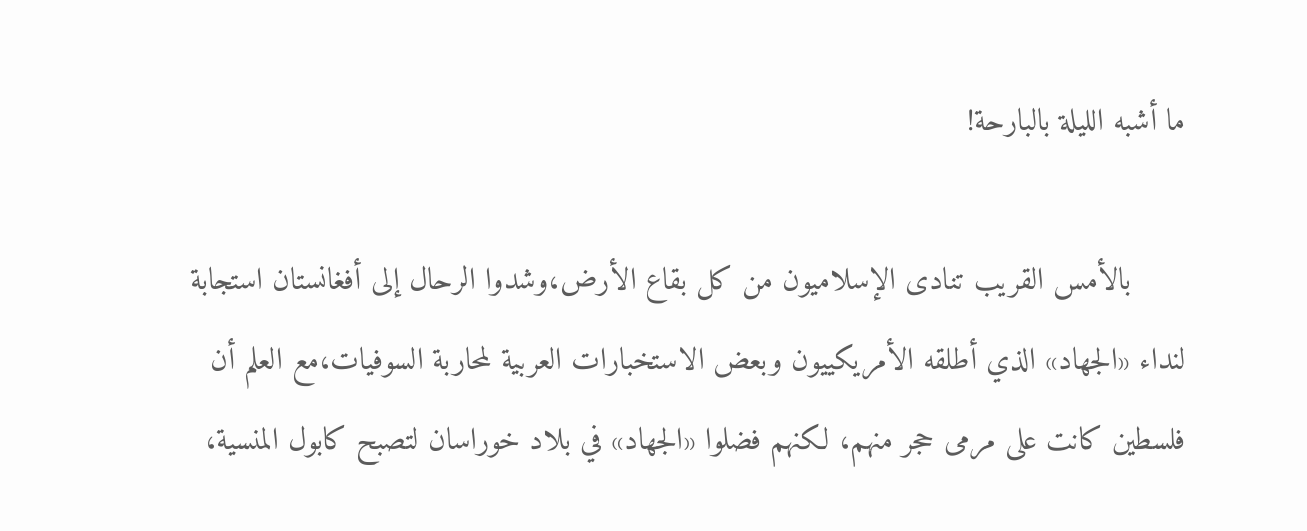ما أشبه الليلة بالبارحة!

      بالأمس القريب تنادى الإسلاميون من كل بقاع الأرض،وشدوا الرحال إلى أفغانستان استجابة لنداء «الجهاد» الذي أطلقه الأمريكييون وبعض الاستخبارات العربية لمحاربة السوفيات،مع العلم أن فلسطين كانت على مرمى حجر منهم، لكنهم فضلوا «الجهاد» في بلاد خوراسان لتصبح كابول المنسية،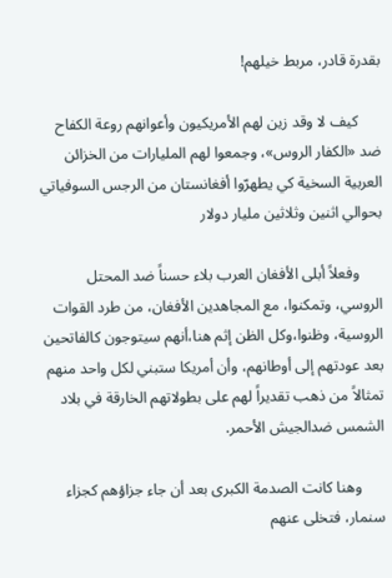بقدرة قادر، مربط خيلهم!

      كيف لا وقد زين لهم الأمريكيون وأعوانهم روعة الكفاح ضد «الكفار الروس»، وجمعوا لهم المليارات من الخزائن العربية السخية كي يطهرّوا أفغانستان من الرجس السوفياتي بحوالي اثنين وثلاثين مليار دولار

      وفعلاً أبلى الأفغان العرب بلاء حسناً ضد المحتل الروسي، وتمكنوا، مع المجاهدين الأفغان، من طرد القوات الروسية، وظنوا،وكل الظن إثم هنا،أنهم سيتوجون كالفاتحين بعد عودتهم إلى أوطانهم، وأن أمريكا ستبني لكل واحد منهم تمثالاً من ذهب تقديراً لهم على بطولاتهم الخارقة في بلاد الشمس ضدالجيش الأحمر.

      وهنا كانت الصدمة الكبرى بعد أن جاء جزاؤهم كجزاء سنمار، فتخلى عنهم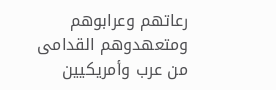رعاتهم وعرابوهم ومتعهدوهم القدامى من عرب وأمريكيين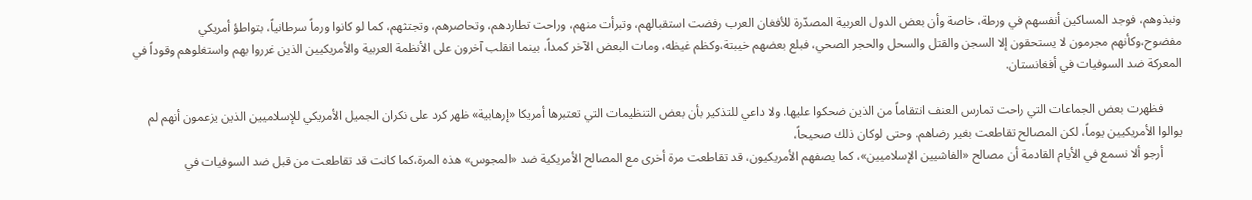ونبذوهم، فوجد المساكين أنفسهم في ورطة، خاصة وأن بعض الدول العربية المصدّرة للأفغان العرب رفضت استقبالهم، وتبرأت منهم، وراحت تطاردهم، وتحاصرهم، وتجتثهم، كما لو كانوا ورماً سرطانياً، بتواطؤ أمريكي مفضوح،وكأنهم مجرمون لا يستحقون إلا السجن والقتل والسحل والحجر الصحي، فبلع بعضهم خيبتة،وكظم غيظه، ومات البعض الآخر كمداً، بينما انقلب آخرون على الأنظمة العربية والأمريكيين الذين غرروا بهم واستغلوهم وقوداً في المعركة ضد السوفيات في أفغانستان.

      فظهرت بعض الجماعات التي راحت تمارس العنف انتقاماً من الذين ضحكوا عليها. ولا داعي للتذكير بأن بعض التنظيمات التي تعتبرها أمريكا «إرهابية» ظهر كرد على نكران الجميل الأمريكي للإسلاميين الذين يزعمون أنهم لم يوالوا الأمريكيين يوماً، لكن المصالح تقاطعت بغير رضاهم. وحتى لوكان ذلك صحيحاً،
      أرجو ألا نسمع في الأيام القادمة أن مصالح «الفاشيين الإسلاميين»، كما يصفهم الأمريكيون، قد تقاطعت مرة أخرى مع المصالح الأمريكية ضد «المجوس» هذه المرة،كما كانت قد تقاطعت من قبل ضد السوفيات في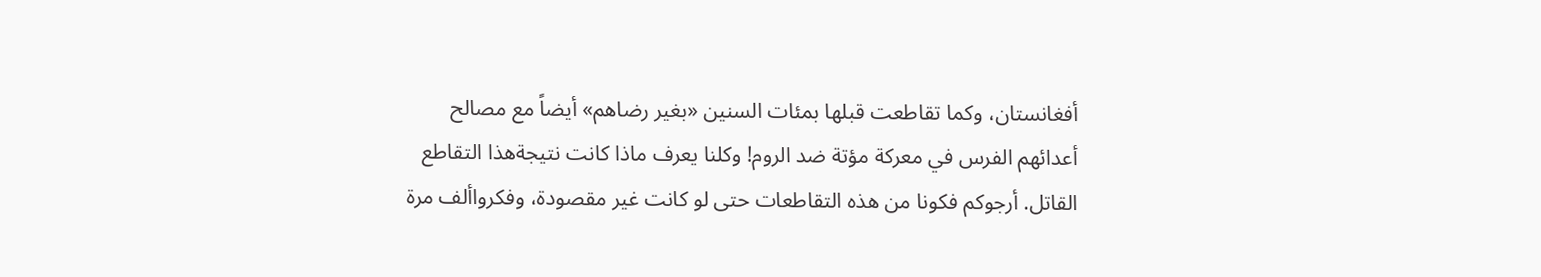أفغانستان، وكما تقاطعت قبلها بمئات السنين «بغير رضاهم» أيضاً مع مصالح أعدائهم الفرس في معركة مؤتة ضد الروم! وكلنا يعرف ماذا كانت نتيجةهذا التقاطع القاتل. أرجوكم فكونا من هذه التقاطعات حتى لو كانت غير مقصودة، وفكرواألف مرة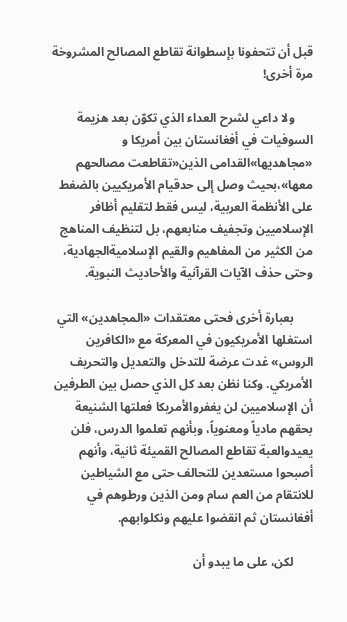قبل أن تتحفونا بإسطوانة تقاطع المصالح المشروخة مرة أخرى!

      ولا داعي لشرح العداء الذي تكوّن بعد هزيمة السوفيات في أفغانستان بين أمريكا و «مجاهديها»القدامى الذين«تقاطعت مصالحهم معها»،بحيث وصل إلى حدقيام الأمريكيين بالضغط على الأنظمة العربية، ليس فقط لتقليم أظافر الإسلاميين وتجفيف منابعهم، بل لتنظيف المناهج من الكثير من المفاهيم والقيم الإسلاميةالجهادية، وحتى حذف الآيات القرآنية والأحاديث النبوية.

      بعبارة أخرى فحتى معتقدات «المجاهدين» التي استغلها الأمريكيون في المعركة مع «الكافرين الروس» غدت عرضة للتدخل والتعديل والتحريف الأمريكي. وكنا نظن بعد كل الذي حصل بين الطرفين أن الإسلاميين لن يغفروالأمريكا فعلتها الشنيعة بحقهم مادياً ومعنوياً، وبأنهم تعلموا الدرس، فلن يعيدوالعبة تقاطع المصالح القميئة ثانية، وأنهم أصبحوا مستعدين للتحالف حتى مع الشياطين للانتقام من العم سام ومن الذين ورطوهم في أفغانستان ثم انقضوا عليهم ونكلوابهم.

      لكن، على ما يبدو أن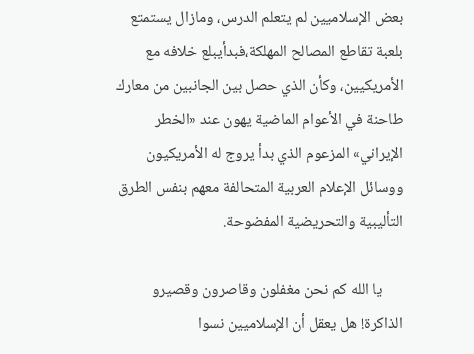بعض الإسلاميين لم يتعلم الدرس، ومازال يستمتع بلعبة تقاطع المصالح المهلكة،فبدأيبلع خلافه مع الأمريكيين، وكأن الذي حصل بين الجانبين من معارك طاحنة في الأعوام الماضية يهون عند «الخطر الإيراني» المزعوم الذي بدأ يروج له الأمريكيون ووسائل الإعلام العربية المتحالفة معهم بنفس الطرق التأليبية والتحريضية المفضوحة.

      يا الله كم نحن مغفلون وقاصرون وقصيرو الذاكرة! هل يعقل أن الإسلاميين نسوا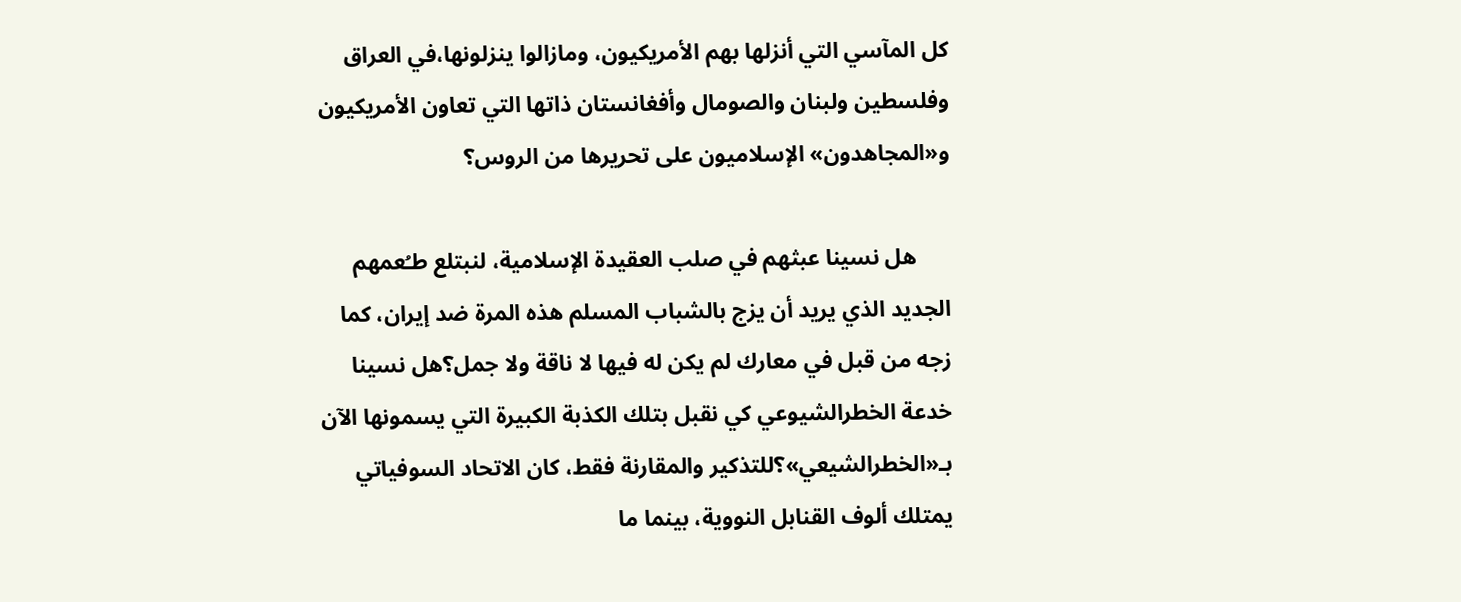كل المآسي التي أنزلها بهم الأمريكيون، ومازالوا ينزلونها،في العراق وفلسطين ولبنان والصومال وأفغانستان ذاتها التي تعاون الأمريكيون و«المجاهدون» الإسلاميون على تحريرها من الروس؟

      هل نسينا عبثهم في صلب العقيدة الإسلامية، لنبتلع طـُعمهم الجديد الذي يريد أن يزج بالشباب المسلم هذه المرة ضد إيران، كما زجه من قبل في معارك لم يكن له فيها لا ناقة ولا جمل؟هل نسينا خدعة الخطرالشيوعي كي نقبل بتلك الكذبة الكبيرة التي يسمونها الآن بـ«الخطرالشيعي»؟للتذكير والمقارنة فقط، كان الاتحاد السوفياتي يمتلك ألوف القنابل النووية، بينما ما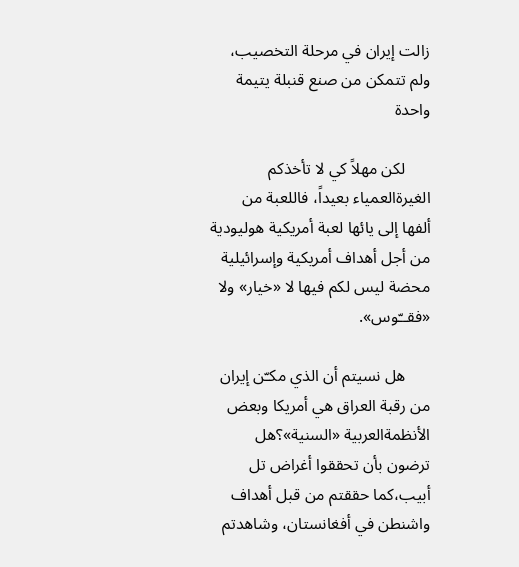زالت إيران في مرحلة التخصيب، ولم تتمكن من صنع قنبلة يتيمة واحدة

      لكن مهلاً كي لا تأخذكم الغيرةالعمياء بعيداً، فاللعبة من ألفها إلى يائها لعبة أمريكية هوليودية من أجل أهداف أمريكية وإسرائيلية محضة ليس لكم فيها لا «خيار» ولا «فقــّوس».

      هل نسيتم أن الذي مكـّن إيران من رقبة العراق هي أمريكا وبعض الأنظمةالعربية «السنية»؟هل ترضون بأن تحققوا أغراض تل أبيب،كما حققتم من قبل أهداف واشنطن في أفغانستان، وشاهدتم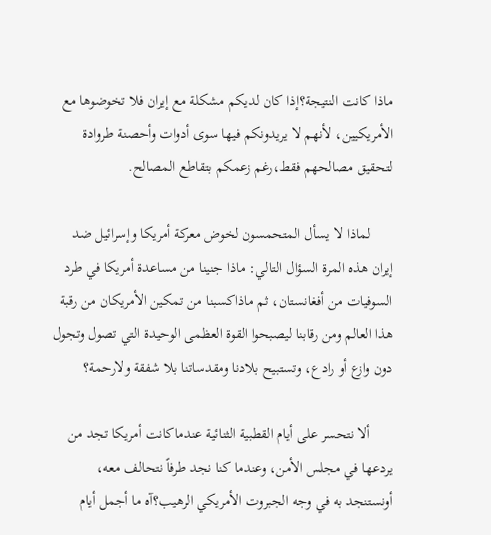ماذا كانت النتيجة؟إذا كان لديكم مشكلة مع إيران فلا تخوضوها مع الأمريكيين، لأنهم لا يريدونكم فيها سوى أدوات وأحصنة طروادة لتحقيق مصالحهم فقط،رغم زعمكم بتقاطع المصالح.

      لماذا لا يسأل المتحمسون لخوض معركة أمريكا وإسرائيل ضد إيران هذه المرة السؤال التالي: ماذا جنينا من مساعدة أمريكا في طرد السوفيات من أفغانستان، ثم ماذاكسبنا من تمكين الأمريكان من رقبة هذا العالم ومن رقابنا ليصبحوا القوة العظمى الوحيدة التي تصول وتجول دون وازع أو رادع، وتستبيح بلادنا ومقدساتنا بلا شفقة ولارحمة؟

      ألا نتحسر على أيام القطبية الثنائية عندماكانت أمريكا تجد من يردعها في مجلس الأمن، وعندما كنا نجد طرفاً نتحالف معه، أونستنجد به في وجه الجبروت الأمريكي الرهيب؟آه ما أجمل أيام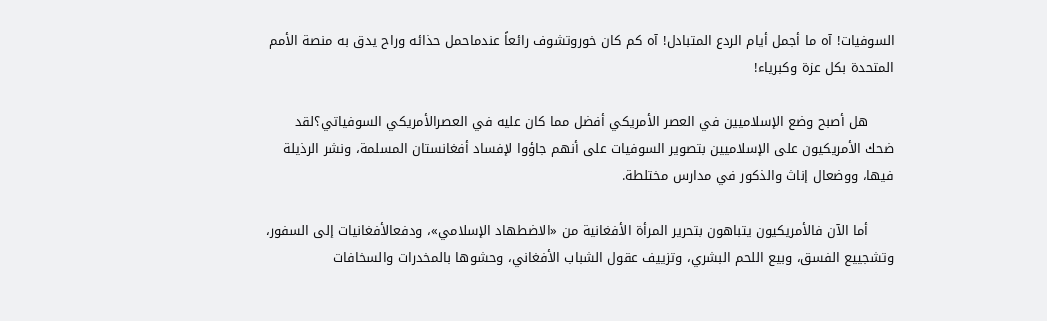السوفيات! آه ما أجمل أيام الردع المتبادل! آه كم كان خوروتشوف رائعاً عندماحمل حذائه وراح يدق به منصة الأمم المتحدة بكل عزة وكبرياء!

      هل أصبح وضع الإسلاميين في العصر الأمريكي أفضل مما كان عليه في العصرالأمريكي السوفياتي؟لقد ضحك الأمريكيون على الإسلاميين بتصوير السوفيات على أنهم جاؤوا لإفساد أفغانستان المسلمة، ونشر الرذيلة فيها، ووضعال إناث والذكور في مدارس مختلطة.

      أما الآن فالأمريكيون يتباهون بتحرير المرأة الأفغانية من «الاضطهاد الإسلامي»، ودفعالأفغانيات إلى السفور، وتشجييع الفسق، وبيع اللحم البشري، وتزييف عقول الشباب الأفغاني، وحشوها بالمخدرات والسخافات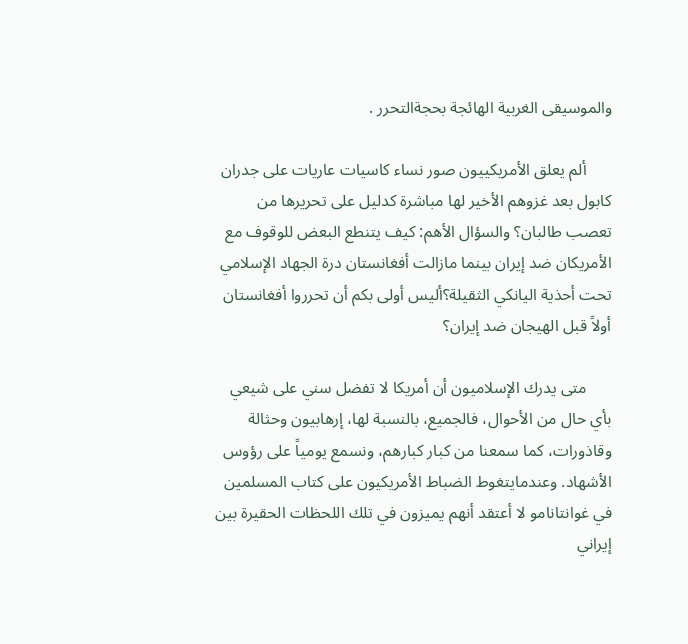والموسيقى الغربية الهائجة بحجةالتحرر .

      ألم يعلق الأمريكييون صور نساء كاسيات عاريات على جدران كابول بعد غزوهم الأخير لها مباشرة كدليل على تحريرها من تعصب طالبان؟ والسؤال الأهم: كيف يتنطع البعض للوقوف مع الأمريكان ضد إيران بينما مازالت أفغانستان درة الجهاد الإسلامي تحت أحذية اليانكي الثقيلة؟أليس أولى بكم أن تحرروا أفغانستان أولاً قبل الهيجان ضد إيران؟

      متى يدرك الإسلاميون أن أمريكا لا تفضل سني على شيعي بأي حال من الأحوال، فالجميع، بالنسبة لها، إرهابيون وحثالة وقاذورات، كما سمعنا من كبار كبارهم، ونسمع يومياً على رؤوس الأشهاد. وعندمايتغوط الضباط الأمريكيون على كتاب المسلمين في غوانتانامو لا أعتقد أنهم يميزون في تلك اللحظات الحقيرة بين إيراني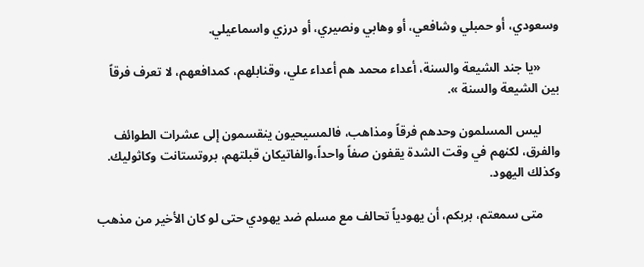وسعودي، أو حمبلي وشافعي، أو وهابي ونصيري، أو درزي واسماعيلي.

      «يا جند الشيعة والسنة، أعداء محمد هم أعداء علي، وقنابلهم، كمدافعهم، لا تعرف فرقاً بين الشيعة والسنة ».

      ليس المسلمون وحدهم فرقاً ومذاهب، فالمسيحيون ينقسمون إلى عشرات الطوائف والفرق، لكنهم في وقت الشدة يقفون صفاً واحداً،والفاتيكان قبلتهم، بروتستانت وكاثوليك. وكذلك اليهود.

      متى سمعتم، بربكم، أن يهودياً تحالف مع مسلم ضد يهودي حتى لو كان الأخير من مذهب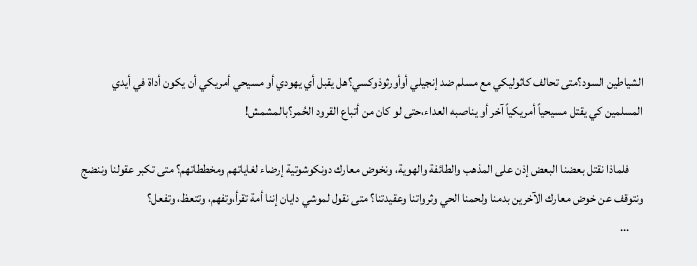الشياطين السود؟متى تحالف كاثوليكي مع مسلم ضد إنجيلي أوأورثوذوكسي؟هل يقبل أي يهودي أو مسيحي أمريكي أن يكون أداة في أيدي المسلمين كي يقتل مسيحياً أمريكياً آخر أو يناصبه العداء،حتى لو كان من أتباع القرود الحُمر؟بالمشمش!

      فلماذا نقتل بعضنا البعض إذن على المذهب والطائفة والهوية، ونخوض معارك دونكوشوتية إرضاء لغاياتهم ومخططاتهم؟ متى تكبر عقولنا وننضج ونتوقف عن خوض معارك الآخرين بدمنا ولحمنا الحي وثرواتنا وعقيدتنا؟ متى نقول لموشي دايان إننا أمة تقرأ،وتفهم، وتتعظ، وتفعل؟
      ...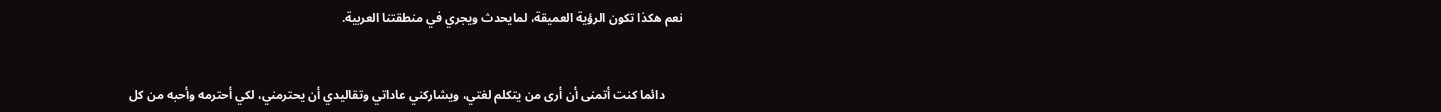نعم هكذا تكون الرؤية العميقة، لمايحدث ويجري في منطقتنا العربية.


      دائما كنت أتمنى أن أرى من يتكلم لغتي، ويشاركني عاداتي وتقاليدي أن يحترمني، لكي أحترمه وأحبه من كل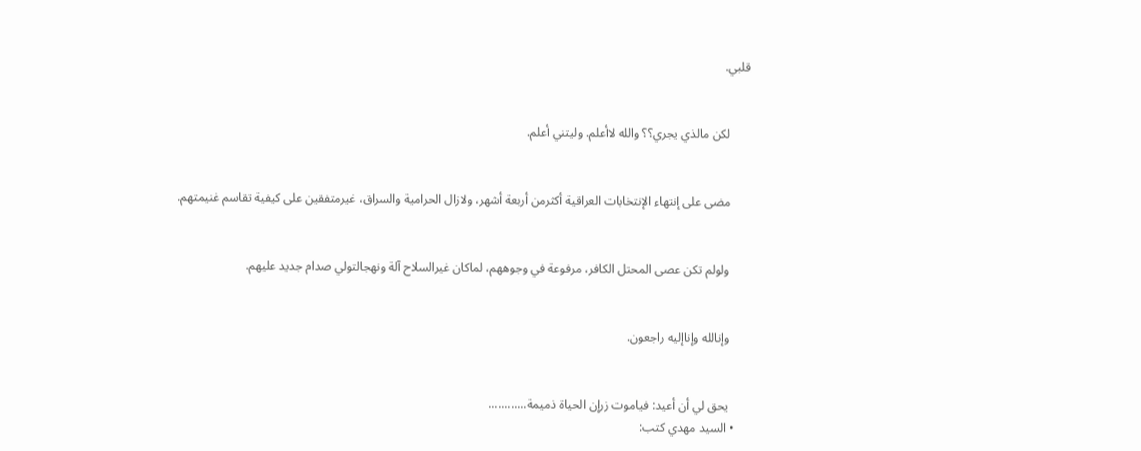قلبي.


      لكن مالذي يجري؟؟ والله لاأعلم. وليتني أعلم.


      مضى على إنتهاء الإنتخابات العراقية أكثرمن أربعة أشهر، ولازال الحرامية والسراق، غيرمتفقين على كيفية تقاسم غنيمتهم.


      ولولم تكن عصى المحتل الكافر، مرفوعة في وجوههم، لماكان غيرالسلاح آلة ونهجالتولي صدام جديد عليهم.


      وإنالله وإناإليه راجعون.


      يحق لي أن أعيد: فياموت زرإن الحياة ذميمة............
    • السيد مهدي كتب: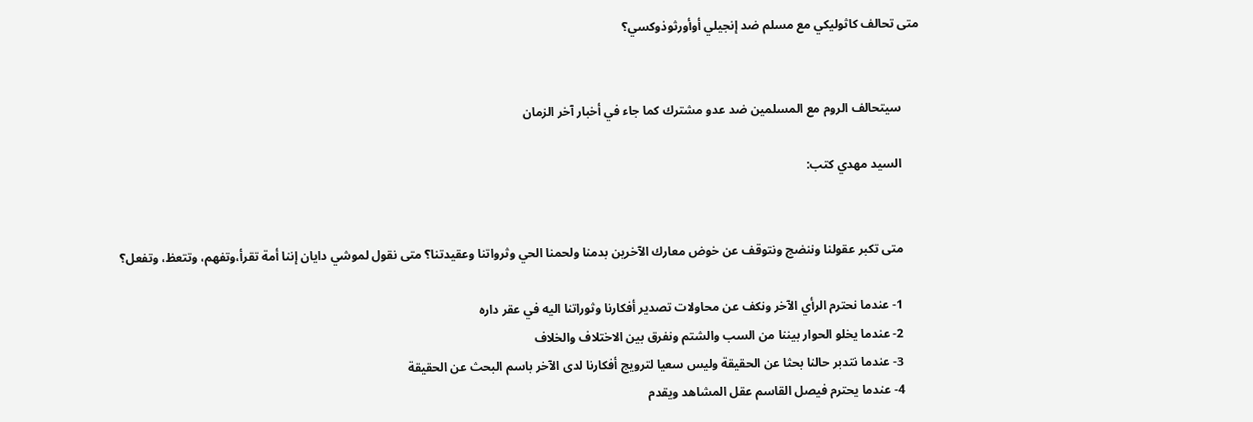متى تحالف كاثوليكي مع مسلم ضد إنجيلي أوأورثوذوكسي؟


      سيتحالف الروم مع المسلمين ضد عدو مشترك كما جاء في أخبار آخر الزمان

      السيد مهدي كتب:


      متى تكبر عقولنا وننضج ونتوقف عن خوض معارك الآخرين بدمنا ولحمنا الحي وثرواتنا وعقيدتنا؟ متى نقول لموشي دايان إننا أمة تقرأ،وتفهم، وتتعظ، وتفعل؟

      1- عندما نحترم الرأي الآخر ونكف عن محاولات تصدير أفكارنا وثوراتنا اليه في عقر داره
      2- عندما يخلو الحوار بيننا من السب والشتم ونفرق بين الاختلاف والخلاف
      3- عندما نتدبر حالنا بحثا عن الحقيقة وليس سعيا لترويج أفكارنا لدى الآخر باسم البحث عن الحقيقة
      4- عندما يحترم فيصل القاسم عقل المشاهد ويقدم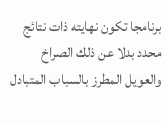برنامجا تكون نهايته ذات نتائج محدد بدلا عن ذلك الصراخ والعويل المطرز بالسباب المتبادل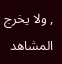, ولا يخرج المشاهد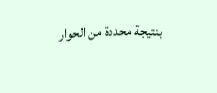بنتيجة محددة من الحوار